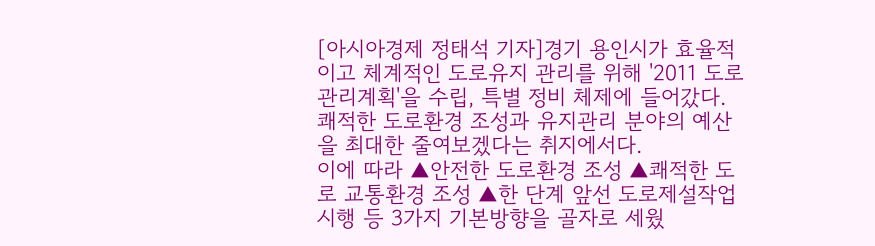[아시아경제 정태석 기자]경기 용인시가 효율적이고 체계적인 도로유지 관리를 위해 '2011 도로관리계획'을 수립, 특별 정비 체제에 들어갔다.
쾌적한 도로환경 조성과 유지관리 분야의 예산을 최대한 줄여보겠다는 취지에서다.
이에 따라 ▲안전한 도로환경 조성 ▲쾌적한 도로 교통환경 조성 ▲한 단계 앞선 도로제설작업 시행 등 3가지 기본방향을 골자로 세웠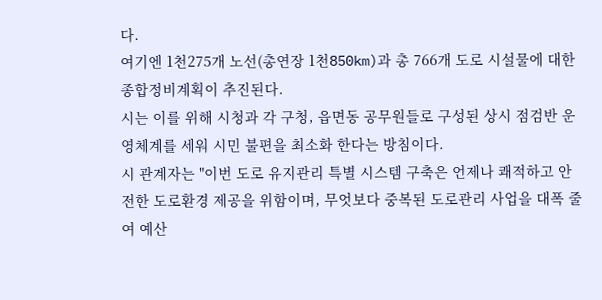다.
여기엔 1천275개 노선(총연장 1천850km)과 총 766개 도로 시설물에 대한 종합정비계획이 추진된다.
시는 이를 위해 시청과 각 구청, 읍면동 공무원들로 구성된 상시 점검반 운영체계를 세워 시민 불편을 최소화 한다는 방침이다.
시 관계자는 "이번 도로 유지관리 특별 시스템 구축은 언제나 쾌적하고 안전한 도로환경 제공을 위함이며, 무엇보다 중복된 도로관리 사업을 대폭 줄여 예산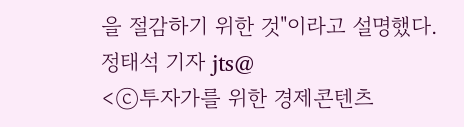을 절감하기 위한 것"이라고 설명했다.
정태석 기자 jts@
<ⓒ투자가를 위한 경제콘텐츠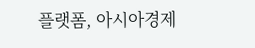플랫폼, 아시아경제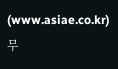(www.asiae.co.kr) 무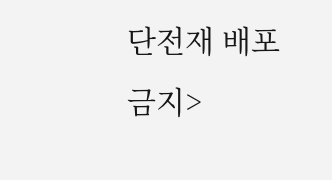단전재 배포금지>